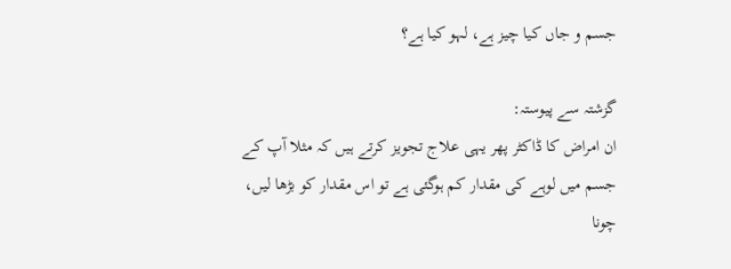جسم و جاں کیا چیز ہے، لہو کیا ہے؟

گزشتہ سے پیوستہ:
ان امراض کا ڈاکٹر پھر یہی علاج تجویز کرتے ہیں کہ مثلا آپ کے جسم میں لوہے کی مقدار کم ہوگئی ہے تو اس مقدار کو بڑھا لیں، چونا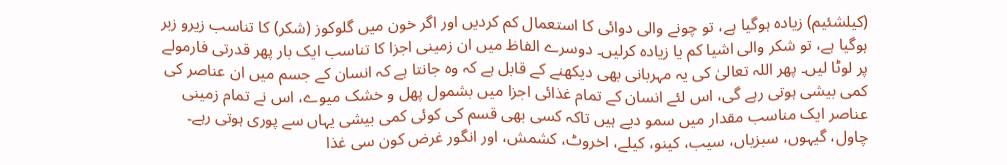(کیلشئیم) زیادہ ہوگیا ہے، تو چونے والی دوائی کا استعمال کم کردیں اور اگر خون میں گلوکوز (شکر) کا تناسب زیرو زبر ہوگیا ہے، تو شکر والی اشیا کم یا زیادہ کرلیں۔ دوسرے الفاظ میں ان زمینی اجزا کا تناسب ایک بار پھر قدرتی فارمولے پر لوٹا لیں۔ پھر اللہ تعالیٰ کی یہ مہربانی بھی دیکھنے کے قابل ہے کہ وہ جانتا ہے کہ انسان کے جسم میں ان عناصر کی کمی بیشی ہوتی رہے گی، اس لئے انسان کے تمام غذائی اجزا میں بشمول پھل و خشک میوے، اس نے تمام زمینی عناصر ایک مناسب مقدار میں سمو دیے ہیں تاکہ کسی بھی قسم کی کوئی کمی بیشی یہاں سے پوری ہوتی رہے۔ چاول، گیہوں، سبزیاں، سیب، کینو، کیلے، اخروٹ، کشمش، اور انگور غرض کون سی غذا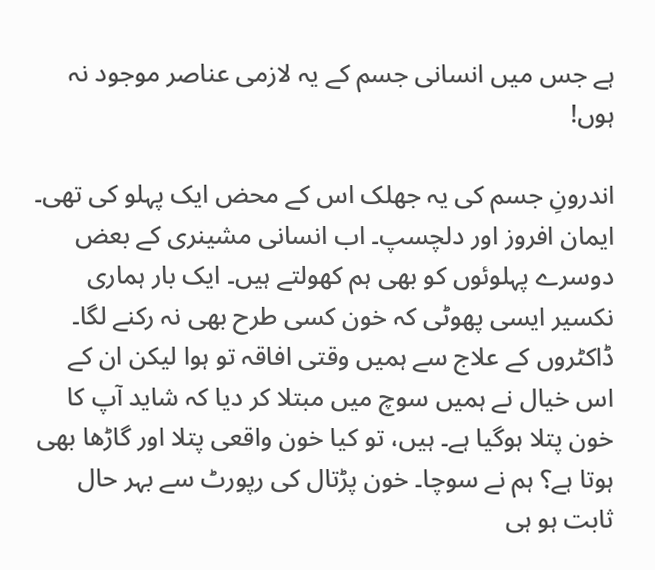ہے جس میں انسانی جسم کے یہ لازمی عناصر موجود نہ ہوں!

اندرونِ جسم کی یہ جھلک اس کے محض ایک پہلو کی تھی۔ ایمان افروز اور دلچسپ۔ اب انسانی مشینری کے بعض دوسرے پہلوئوں کو بھی ہم کھولتے ہیں۔ ایک بار ہماری نکسیر ایسی پھوٹی کہ خون کسی طرح بھی نہ رکنے لگا۔ ڈاکٹروں کے علاج سے ہمیں وقتی افاقہ تو ہوا لیکن ان کے اس خیال نے ہمیں سوچ میں مبتلا کر دیا کہ شاید آپ کا خون پتلا ہوگیا ہے۔ ہیں، تو کیا خون واقعی پتلا اور گاڑھا بھی ہوتا ہے؟ ہم نے سوچا۔ خون پڑتال کی رپورٹ سے بہر حال ثابت ہو ہی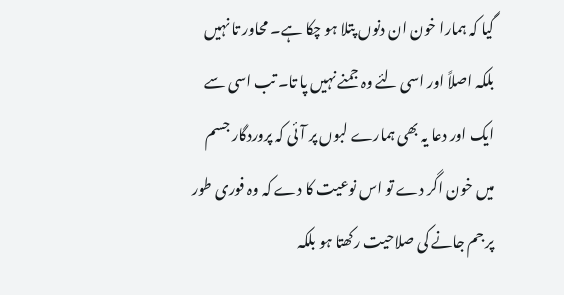گیا کہ ہمارا خون ان دنوں پتلا ہو چکا ہے۔ محاور تا نہیں بلکہ اصلاً اور اسی لئے وہ جمنے نہیں پا تا۔ تب اسی سے ایک اور دعا یہ بھی ہمارے لبوں پر آئی کہ پروردگار جسم میں خون اگر دے تو اس نوعیت کا دے کہ وہ فوری طور پر جم جانے کی صلاحیت رکھتا ہو بلکہ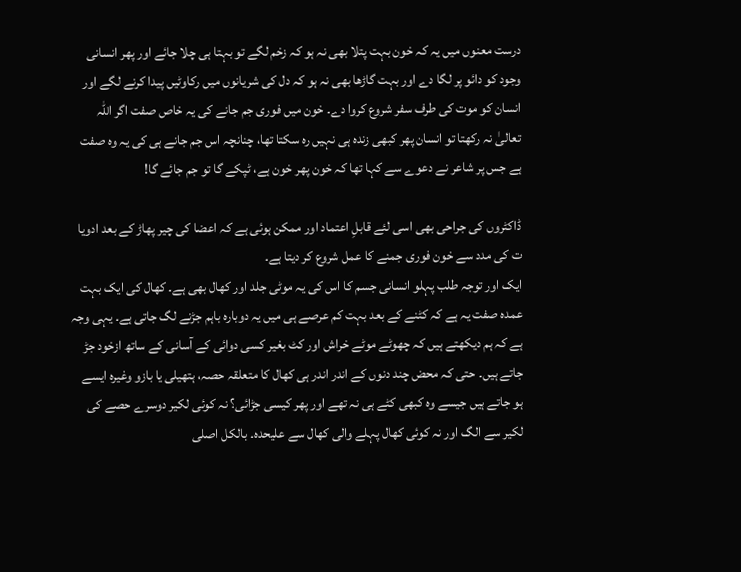درست معنوں میں یہ کہ خون بہت پتلا بھی نہ ہو کہ زخم لگے تو بہتا ہی چلا جائے اور پھر انسانی وجود کو دائو پر لگا دے اور بہت گاڑھا بھی نہ ہو کہ دل کی شریانوں میں رکاوٹیں پیدا کرنے لگے اور انسان کو موت کی طرف سفر شروع کروا دے۔ خون میں فوری جم جانے کی یہ خاص صفت اگر اللہ تعالیٰ نہ رکھتا تو انسان پھر کبھی زندہ ہی نہیں رہ سکتا تھا، چنانچہ اس جم جانے ہی کی یہ وہ صفت ہے جس پر شاعر نے دعوے سے کہا تھا کہ خون پھر خون ہے، ٹپکے گا تو جم جائے گا!

ڈاکٹروں کی جراحی بھی اسی لئے قابلِ اعتماد اور ممکن ہوئی ہے کہ اعضا کی چیر پھاڑ کے بعد ادویا ت کی مدد سے خون فوری جمنے کا عمل شروع کر دیتا ہے۔
ایک اور توجہ طلب پہلو انسانی جسم کا اس کی یہ موٹی جلد اور کھال بھی ہے۔ کھال کی ایک بہت عمدہ صفت یہ ہے کہ کٹنے کے بعد بہت کم عرصے ہی میں یہ دوبارہ باہم جڑنے لگ جاتی ہے۔ یہی وجہ ہے کہ ہم دیکھتے ہیں کہ چھوٹے موٹے خراش اور کٹ بغیر کسی دوائی کے آسانی کے ساتھ ازخود جڑ جاتے ہیں۔ حتی کہ محض چند دنوں کے اندر اندر ہی کھال کا متعلقہ حصہ، ہتھیلی یا بازو وغیرہ ایسے ہو جاتے ہیں جیسے وہ کبھی کٹے ہی نہ تھے اور پھر کیسی جڑائی؟ نہ کوئی لکیر دوسرے حصے کی لکیر سے الگ اور نہ کوئی کھال پہلے والی کھال سے علیحدہ۔ بالکل اصلی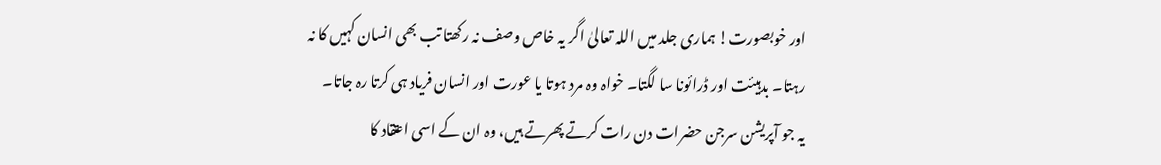اور خوبصورت! ہماری جلد میں اللہ تعالیٰ اگر یہ خاص وصف نہ رکھتا تب بھی انسان کہیں کا نہ رہتا۔ بدہیئت اور ڈرائونا سا لگتا۔ خواہ وہ مرد ہوتا یا عورت اور انسان فریاد ہی کرتا رہ جاتا۔
یہ جو آپریشن سرجن حضرات دن رات کرتے پھرتے ہیں، وہ ان کے اسی اعتقاد کا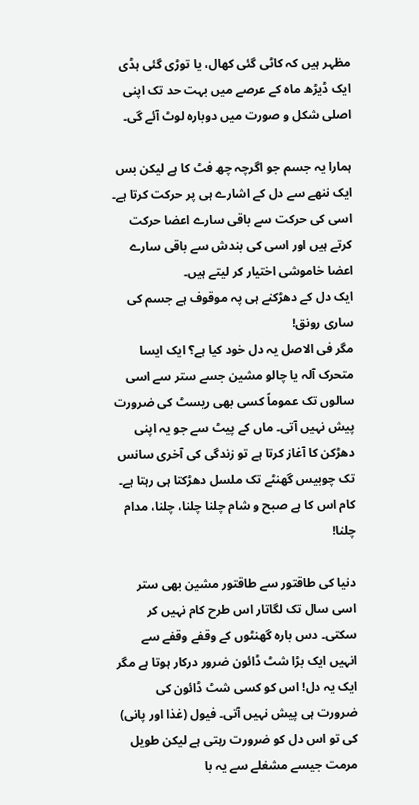مظہر ہیں کہ کاٹی گئی کھال، یا توڑی گئی ہڈی ایک ڈیڑھ ماہ کے عرصے میں بہت حد تک اپنی اصلی شکل و صورت میں دوبارہ لوٹ آئے گی۔

ہمارا یہ جسم جو اگرچہ چھ فٹ کا ہے لیکن بس ایک ننھے سے دل کے اشارے ہی پر حرکت کرتا ہے۔ اسی کی حرکت سے باقی سارے اعضا حرکت کرتے ہیں اور اسی کی بندش سے باقی سارے اعضا خاموشی اختیار کر لیتے ہیں۔
ایک دل کے دھڑکنے ہی پہ موقوف ہے جسم کی ساری رونق!
مگر فی الاصل یہ دل خود کیا ہے؟ ایک ایسا متحرک آلہ یا چالو مشین جسے ستر سے اسی سالوں تک عموماً کسی بھی ریسٹ کی ضرورت پیش نہیں آتی۔ ماں کے پیٹ سے جو یہ اپنی دھڑکن کا آغاز کرتا ہے تو زندگی کی آخری سانس تک چوبیس گھنٹے تک ملسل دھڑکتا ہی رہتا ہے۔ کام اس کا ہے صبح و شام چلنا چلنا، چلنا، مدام چلنا!

دنیا کی طاقتور سے طاقتور مشین بھی ستر اسی سال تک لگاتار اس طرح کام نہیں کر سکتی۔ دس بارہ گھنٹوں کے وقفے وقفے سے انہیں ایک بڑا شٹ ڈائون ضرور درکار ہوتا ہے مگر ایک یہ دل! اس کو کسی شٹ ڈائون کی ضرورت ہی پیش نہیں آتی۔ فیول (غذا اور پانی) کی تو اس دل کو ضرورت رہتی ہے لیکن طویل مرمت جیسے مشغلے سے یہ با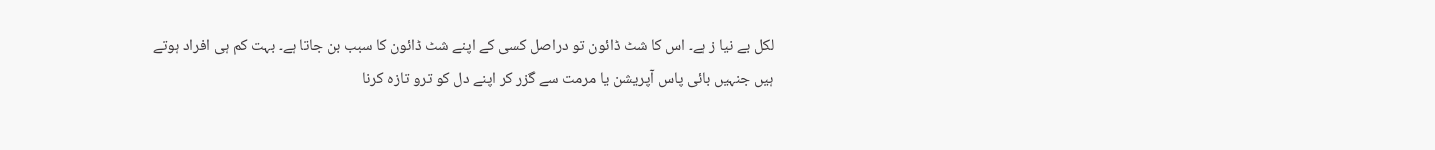لکل بے نیا ز ہے۔ اس کا شٹ ڈائون تو دراصل کسی کے اپنے شٹ ڈائون کا سبب بن جاتا ہے۔ بہت کم ہی افراد ہوتے ہیں جنہیں بائی پاس آپریشن یا مرمت سے گزر کر اپنے دل کو ترو تازہ کرنا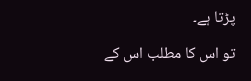پڑتا ہے۔

تو اس کا مطلب اس کے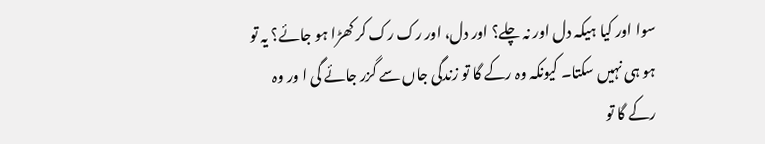سوا اور کیا ہیکہ دل اور نہ چلے؟ اور دل، اور رک رک کر کھڑا ہو جائے؟ یہ تو ہو ہی نہیں سکتا۔ کیونکہ وہ رکے گا تو زندگی جاں سے گزر جائے گی ا ور وہ رکے گا تو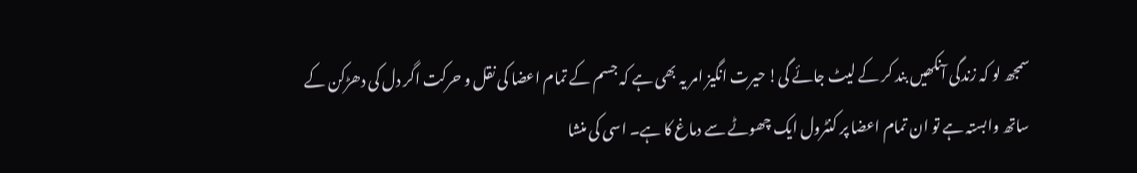سمجھ لو کہ زندگی آنکھیں بند کر کے لیٹ جائے گی! حیرت انگیز امر یہ بھی ہے کہ جسم کے تمام اعضا کی نقل و حرکت اگر دل کی دھڑکن کے ساتھ وابستہ ہے تو ان تمام اعضا پر کنٹرول ایک چھوٹے سے دماغ کا ہے۔ اسی کی منشا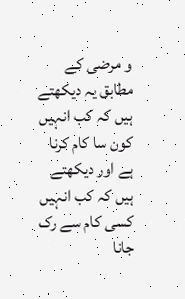و مرضی کے مطابق یہ دیکھتے ہیں کہ کب انہیں کون سا کام کرنا ہے اور دیکھتے ہیں کہ کب انہیں کسی کام سے رک جانا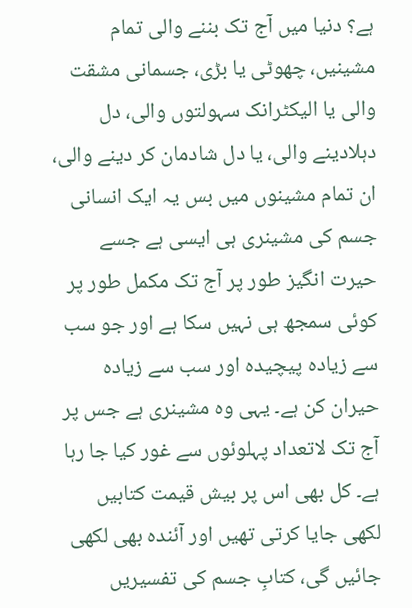ہے؟ دنیا میں آج تک بننے والی تمام مشینیں، چھوٹی یا بڑی، جسمانی مشقت والی یا الیکٹرانک سہولتوں والی، دل دہلادینے والی، یا دل شادمان کر دینے والی، ان تمام مشینوں میں بس یہ ایک انسانی جسم کی مشینری ہی ایسی ہے جسے حیرت انگیز طور پر آج تک مکمل طور پر کوئی سمجھ ہی نہیں سکا ہے اور جو سب سے زیادہ پیچیدہ اور سب سے زیادہ حیران کن ہے۔ یہی وہ مشینری ہے جس پر آج تک لاتعداد پہلوئوں سے غور کیا جا رہا ہے۔ کل بھی اس پر بیش قیمت کتابیں لکھی جایا کرتی تھیں اور آئندہ بھی لکھی جائیں گی، کتابِ جسم کی تفسیریں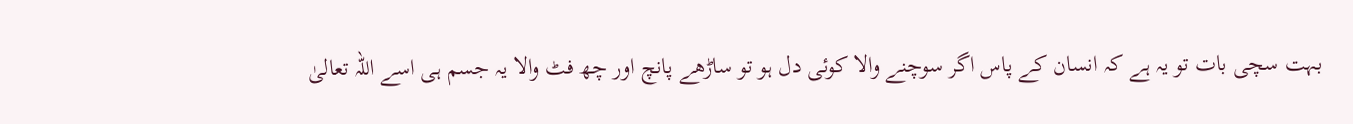بہت سچی بات تو یہ ہے کہ انسان کے پاس اگر سوچنے والا کوئی دل ہو تو ساڑھے پانچ اور چھ فٹ والا یہ جسم ہی اسے اللہ تعالیٰ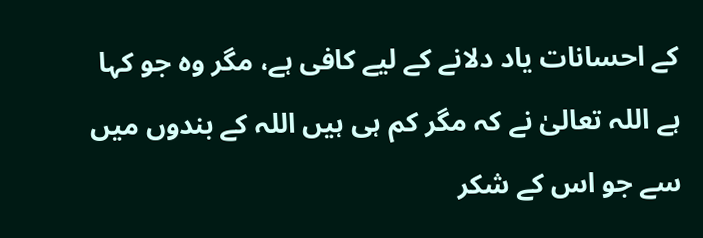کے احسانات یاد دلانے کے لیے کافی ہے، مگر وہ جو کہا ہے اللہ تعالیٰ نے کہ مگر کم ہی ہیں اللہ کے بندوں میں سے جو اس کے شکر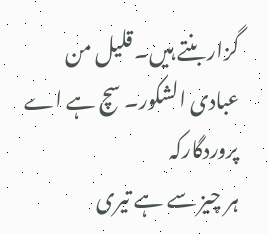گزار بنتے ہیں۔ قلیل من عبادی الشکور۔ سچ ہے اے پروردگارکہ
ہر چیز سے ہے تیری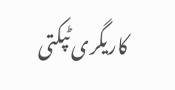کاریگری ٹپکتی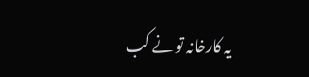یہ کارخانہ تو نے کب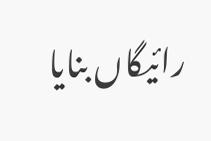رائیگاں بنایا